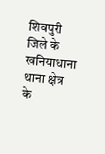शिवपुरी जिले के खनियाधाना थाना क्षेत्र के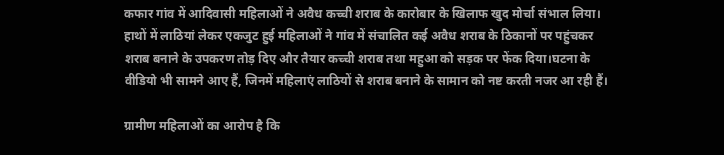कफार गांव में आदिवासी महिलाओं ने अवैध कच्ची शराब के कारोबार के खिलाफ खुद मोर्चा संभाल लिया। हाथों में लाठियां लेकर एकजुट हुई महिलाओं ने गांव में संचालित कई अवैध शराब के ठिकानों पर पहुंचकर शराब बनाने के उपकरण तोड़ दिए और तैयार कच्ची शराब तथा महुआ को सड़क पर फेंक दिया।घटना के वीडियो भी सामने आए हैं, जिनमें महिलाएं लाठियों से शराब बनाने के सामान को नष्ट करती नजर आ रही हैं।

ग्रामीण महिलाओं का आरोप है कि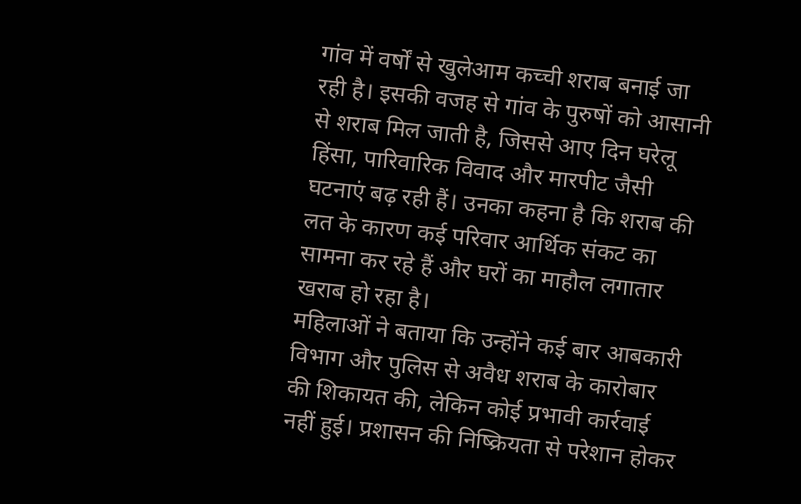गांव में वर्षों से खुलेआम कच्ची शराब बनाई जा रही है। इसकी वजह से गांव के पुरुषों को आसानी से शराब मिल जाती है, जिससे आए दिन घरेलू हिंसा, पारिवारिक विवाद और मारपीट जैसी घटनाएं बढ़ रही हैं। उनका कहना है कि शराब की लत के कारण कई परिवार आर्थिक संकट का सामना कर रहे हैं और घरों का माहौल लगातार खराब हो रहा है।
महिलाओं ने बताया कि उन्होंने कई बार आबकारी विभाग और पुलिस से अवैध शराब के कारोबार की शिकायत की, लेकिन कोई प्रभावी कार्रवाई नहीं हुई। प्रशासन की निष्क्रियता से परेशान होकर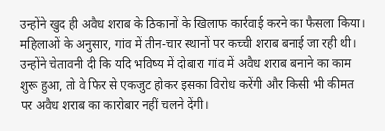उन्होंने खुद ही अवैध शराब के ठिकानों के खिलाफ कार्रवाई करने का फैसला किया।
महिलाओं के अनुसार, गांव में तीन-चार स्थानों पर कच्ची शराब बनाई जा रही थी। उन्होंने चेतावनी दी कि यदि भविष्य में दोबारा गांव में अवैध शराब बनाने का काम शुरू हुआ, तो वे फिर से एकजुट होकर इसका विरोध करेंगी और किसी भी कीमत पर अवैध शराब का कारोबार नहीं चलने देंगी।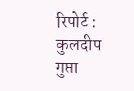रिपोर्ट : कुलदीप गुप्ता